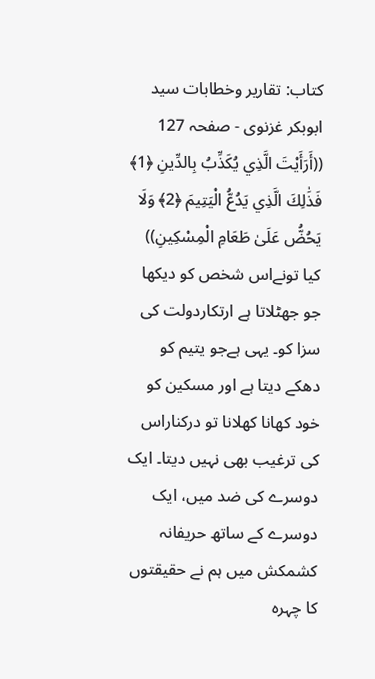کتاب: تقاریر وخطابات سید ابوبکر غزنوی - صفحہ 127
((أَرَأَيْتَ الَّذِي يُكَذِّبُ بِالدِّينِ ﴿1﴾ فَذَٰلِكَ الَّذِي يَدُعُّ الْيَتِيمَ ﴿2﴾ وَلَا يَحُضُّ عَلَىٰ طَعَامِ الْمِسْكِينِ)) کیا تونےاس شخص کو دیکھا جو جھٹلاتا ہے ارتکاردولت کی سزا کو۔ یہی ہےجو یتیم کو دھکے دیتا ہے اور مسکین کو خود کھانا کھلانا تو درکناراس کی ترغیب بھی نہیں دیتا۔ ایک دوسرے کی ضد میں، ایک دوسرے کے ساتھ حریفانہ کشمکش میں ہم نے حقیقتوں کا چہرہ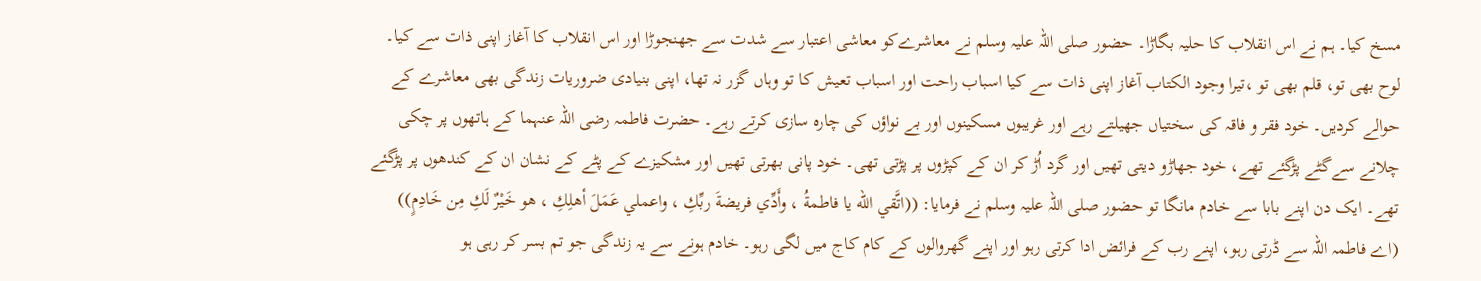مسخ کیا۔ ہم نے اس انقلاب کا حلیہ بگاڑا۔ حضور صلی اللہ علیہ وسلم نے معاشرےکو معاشی اعتبار سے شدت سے جھنجوڑا اور اس انقلاب کا آغاز اپنی ذات سے کیا۔ لوح بھی تو، قلم بھی تو ،تیرا وجود الکتاب آغاز اپنی ذات سے کیا اسباب راحت اور اسباب تعیش کا تو وہاں گزر نہ تھا، اپنی بنیادی ضروریات زندگی بھی معاشرے کے حوالے کردیں۔ خود فقر و فاقہ کی سختیاں جھیلتے رہے اور غریبوں مسکینوں اور بے نواؤں کی چارہ سازی کرتے رہے۔ حضرت فاطمہ رضی اللہ عنہما کے ہاتھوں پر چکی چلانے سےگٹے پڑگئے تھے، خود جھاڑو دیتی تھیں اور گرد اُڑ کر ان کے کپڑوں پر پڑتی تھی۔ خود پانی بھرتی تھیں اور مشکیزے کے پٹے کے نشان ان کے کندھوں پر پڑگئے تھے۔ ایک دن اپنے بابا سے خادم مانگا تو حضور صلی اللہ علیہ وسلم نے فرمایا: ((اتَّقي الله يا فاطمةُ ، وأَدِّي فريضةَ ربِّكِ ، واعملي عَمَلَ أهلِكِ ، هو خَيْرٌ لَكِ مِن خَادِمٍ)) (اے فاطمہ اللہ سے ڈرتی رہو، اپنے رب کے فرائض ادا کرتی رہو اور اپنے گھروالوں کے کام کاج میں لگی رہو۔ خادم ہونے سے یہ زندگی جو تم بسر کر رہی ہو